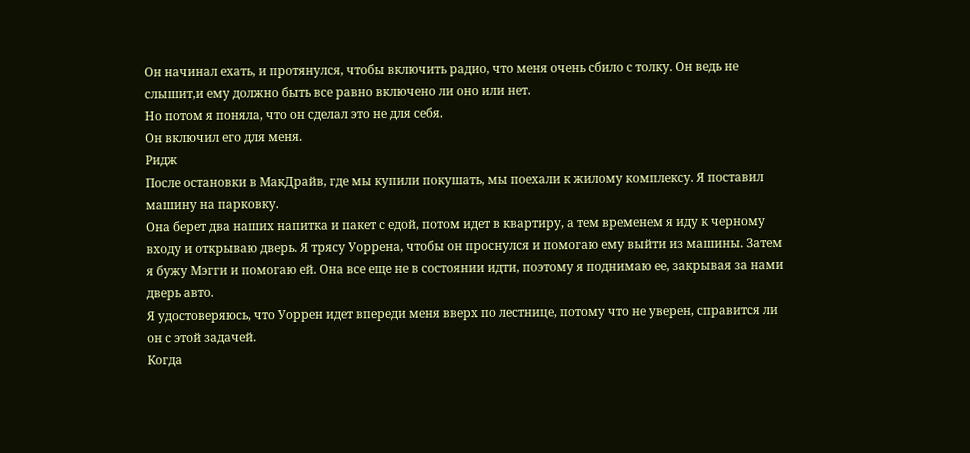Он начинал ехать, и протянулся, чтобы включить радио, что меня очень сбило с толку. Он ведь не слышит,и ему должно быть все равно включено ли оно или нет.
Но потом я поняла, что он сделал это не для себя.
Он включил его для меня.
Ридж
После остановки в МакДрайв, где мы купили покушать, мы поехали к жилому комплексу. Я поставил машину на парковку.
Она берет два наших напитка и пакет с едой, потом идет в квартиру, а тем временем я иду к черному входу и открываю дверь. Я трясу Уоррена, чтобы он проснулся и помогаю ему выйти из машины. Затем я бужу Мэгги и помогаю ей. Она все еще не в состоянии идти, поэтому я поднимаю ее, закрывая за нами дверь авто.
Я удостоверяюсь, что Уоррен идет впереди меня вверх по лестнице, потому что не уверен, справится ли он с этой задачей.
Когда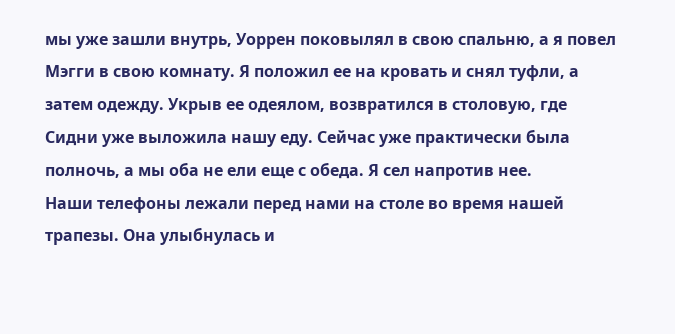мы уже зашли внутрь, Уоррен поковылял в свою спальню, а я повел Мэгги в свою комнату. Я положил ее на кровать и снял туфли, а затем одежду. Укрыв ее одеялом, возвратился в столовую, где Сидни уже выложила нашу еду. Сейчас уже практически была полночь, а мы оба не ели еще с обеда. Я сел напротив нее.
Наши телефоны лежали перед нами на столе во время нашей трапезы. Она улыбнулась и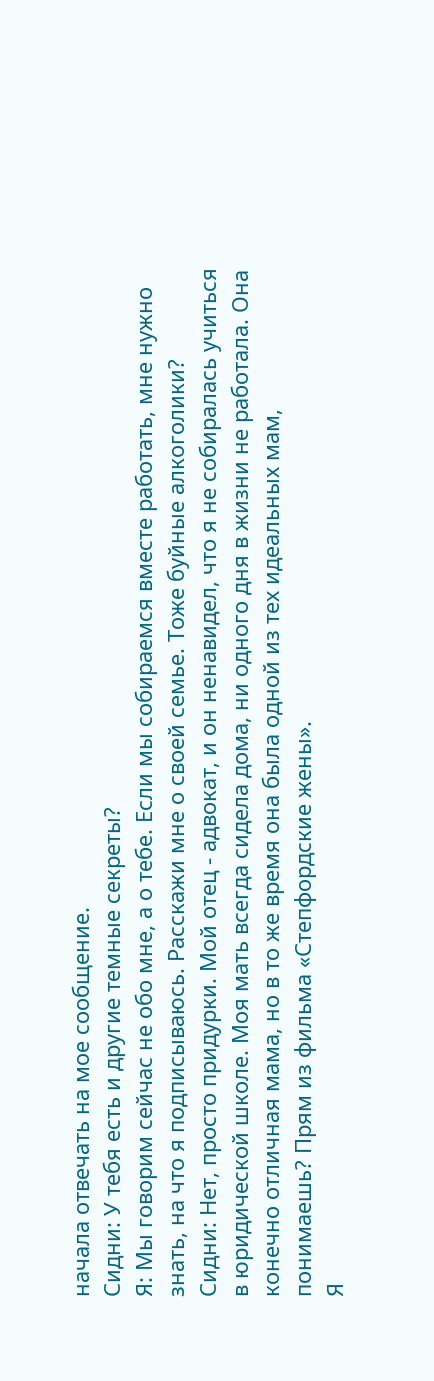начала отвечать на мое сообщение.
Сидни: У тебя есть и другие темные секреты?
Я: Мы говорим сейчас не обо мне, а о тебе. Если мы собираемся вместе работать, мне нужно знать, на что я подписываюсь. Расскажи мне о своей семье. Тоже буйные алкоголики?
Сидни: Нет, просто придурки. Мой отец - адвокат, и он ненавидел, что я не собиралась учиться в юридической школе. Моя мать всегда сидела дома, ни одного дня в жизни не работала. Она конечно отличная мама, но в то же время она была одной из тех идеальных мам, понимаешь? Прям из фильма «Степфордские жены».
Я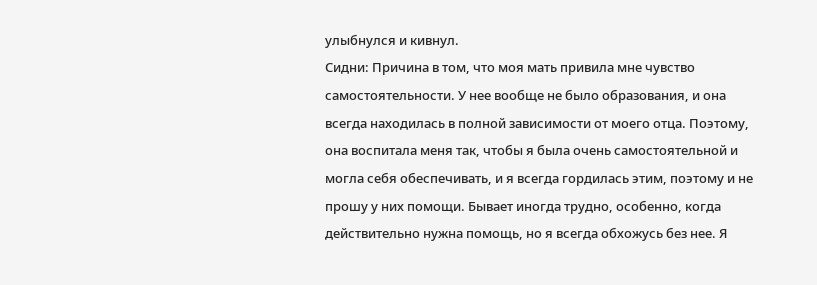улыбнулся и кивнул.
Сидни: Причина в том, что моя мать привила мне чувство самостоятельности. У нее вообще не было образования, и она всегда находилась в полной зависимости от моего отца. Поэтому, она воспитала меня так, чтобы я была очень самостоятельной и могла себя обеспечивать, и я всегда гордилась этим, поэтому и не прошу у них помощи. Бывает иногда трудно, особенно, когда действительно нужна помощь, но я всегда обхожусь без нее. Я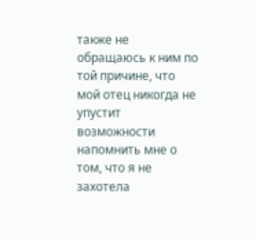также не обращаюсь к ним по той причине, что мой отец никогда не упустит возможности напомнить мне о том, что я не захотела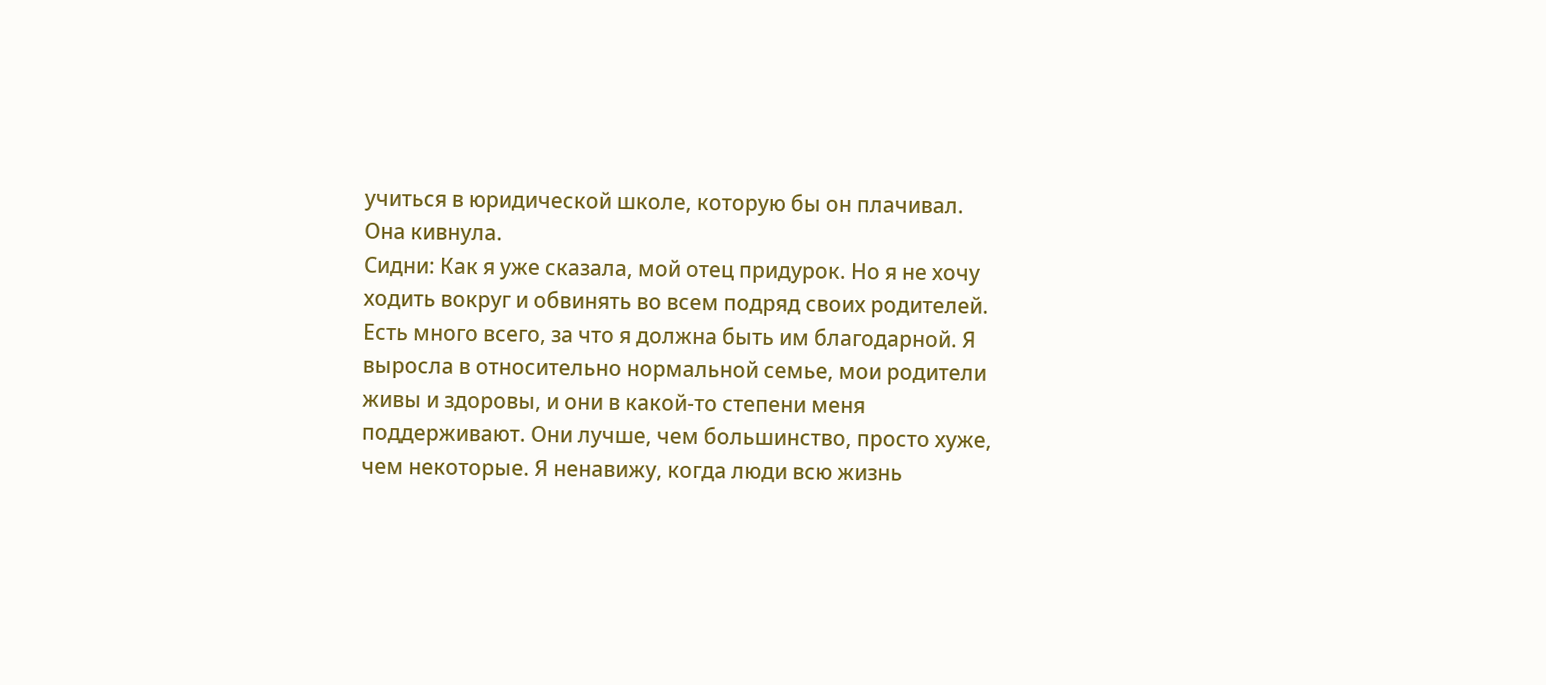учиться в юридической школе, которую бы он плачивал.
Она кивнула.
Сидни: Как я уже сказала, мой отец придурок. Но я не хочу ходить вокруг и обвинять во всем подряд своих родителей. Есть много всего, за что я должна быть им благодарной. Я выросла в относительно нормальной семье, мои родители живы и здоровы, и они в какой-то степени меня поддерживают. Они лучше, чем большинство, просто хуже, чем некоторые. Я ненавижу, когда люди всю жизнь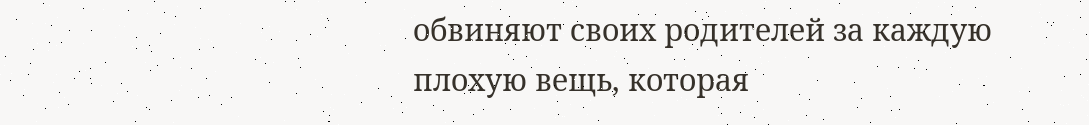обвиняют своих родителей за каждую плохую вещь, которая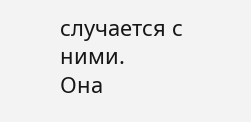случается с ними.
Она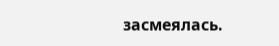засмеялась.